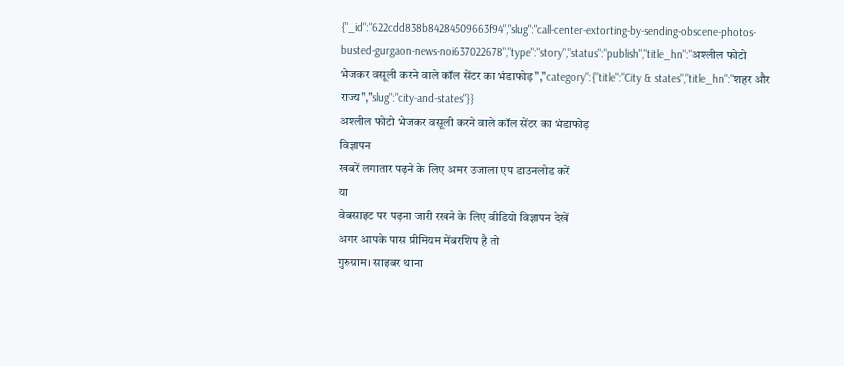{"_id":"622cdd838b84284509663f94","slug":"call-center-extorting-by-sending-obscene-photos-busted-gurgaon-news-noi637022678","type":"story","status":"publish","title_hn":"अश्लील फोटो भेजकर वसूली करने वाले कॉल सेंटर का भंडाफोड़","category":{"title":"City & states","title_hn":"शहर और राज्य","slug":"city-and-states"}}
अश्लील फोटो भेजकर वसूली करने वाले कॉल सेंटर का भंडाफोड़
विज्ञापन
खबरें लगातार पढ़ने के लिए अमर उजाला एप डाउनलोड करें
या
वेबसाइट पर पढ़ना जारी रखने के लिए वीडियो विज्ञापन देखें
अगर आपके पास प्रीमियम मेंबरशिप है तो
गुरुग्राम। साइबर थाना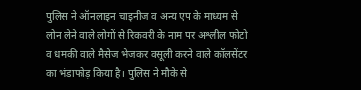पुलिस ने ऑनलाइन चाइनीज व अन्य एप के माध्यम से लोन लेने वाले लोगों से रिकवरी के नाम पर अश्लील फोटो व धमकी वाले मैसेज भेजकर वसूली करने वाले कॉलसेंटर का भंडाफोड़ किया है। पुलिस ने मौके से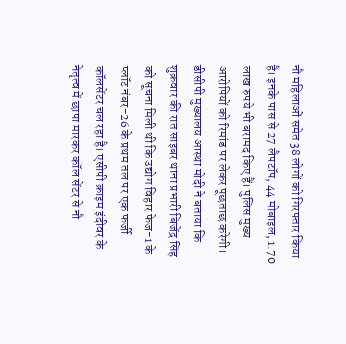नौ महिलाओं समेत 38 लोगों को गिरफ्तार किया है। इनके पास से 27 लैपटॉप, 44 मोबाइल, 1.70 लाख रुपये भी बरामद किए हैं। पुलिस मुख्य आरोपियों को रिमांड पर लेकर पूछताछ करेगी।
डीसीपी मुख्यालय आस्था मोदी ने बताया कि शुक्रवार की रात साइबर थाना प्रभारी बिजेंद्र सिंह को सूचना मिली थी कि उद्योग विहार फेज-1 के प्लॉट नंबर-26 के प्रथम तल पर एक फर्जी कॉलसेंटर चल रहा है। एसीपी क्राइम इंदीवर के नेतृत्व में छापा मारकर कॉल सेंटर से नौ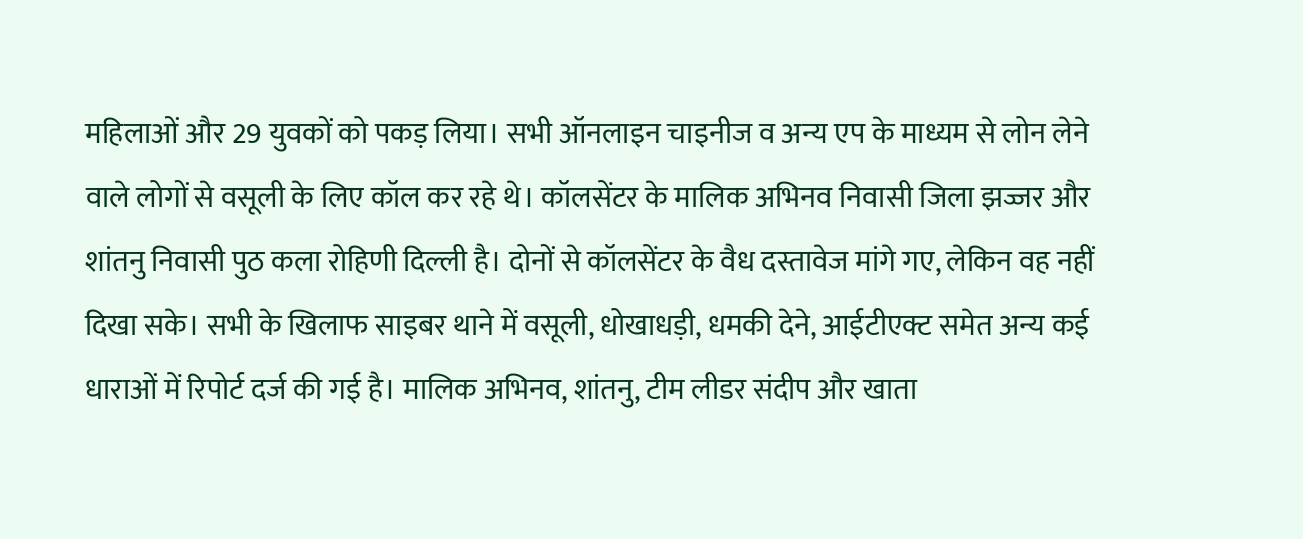महिलाओं और 29 युवकों को पकड़ लिया। सभी ऑनलाइन चाइनीज व अन्य एप के माध्यम से लोन लेने वाले लोगों से वसूली के लिए कॉल कर रहे थे। कॉलसेंटर के मालिक अभिनव निवासी जिला झज्जर और शांतनु निवासी पुठ कला रोहिणी दिल्ली है। दोनों से कॉलसेंटर के वैध दस्तावेज मांगे गए, लेकिन वह नहीं दिखा सके। सभी के खिलाफ साइबर थाने में वसूली, धोखाधड़ी, धमकी देने, आईटीएक्ट समेत अन्य कई धाराओं में रिपोर्ट दर्ज की गई है। मालिक अभिनव, शांतनु, टीम लीडर संदीप और खाता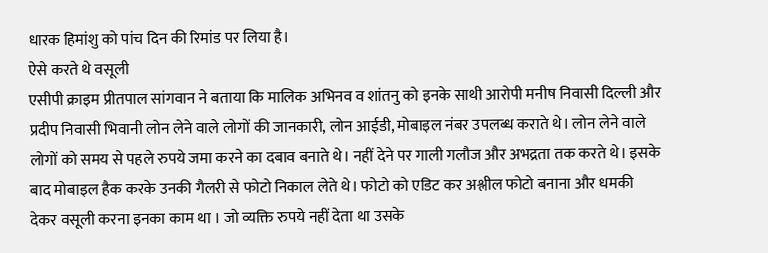धारक हिमांशु को पांच दिन की रिमांड पर लिया है।
ऐसे करते थे वसूली
एसीपी क्राइम प्रीतपाल सांगवान ने बताया कि मालिक अभिनव व शांतनु को इनके साथी आरोपी मनीष निवासी दिल्ली और प्रदीप निवासी भिवानी लोन लेने वाले लोगों की जानकारी, लोन आईडी, मोबाइल नंबर उपलब्ध कराते थे। लोन लेने वाले लोगों को समय से पहले रुपये जमा करने का दबाव बनाते थे। नहीं देने पर गाली गलौज और अभद्रता तक करते थे। इसके बाद मोबाइल हैक करके उनकी गैलरी से फोटो निकाल लेते थे। फोटो को एडिट कर अश्लील फोटो बनाना और धमकी देकर वसूली करना इनका काम था । जो व्यक्ति रुपये नहीं देता था उसके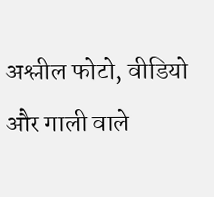अश्लील फोटो, वीडियो और गाली वाले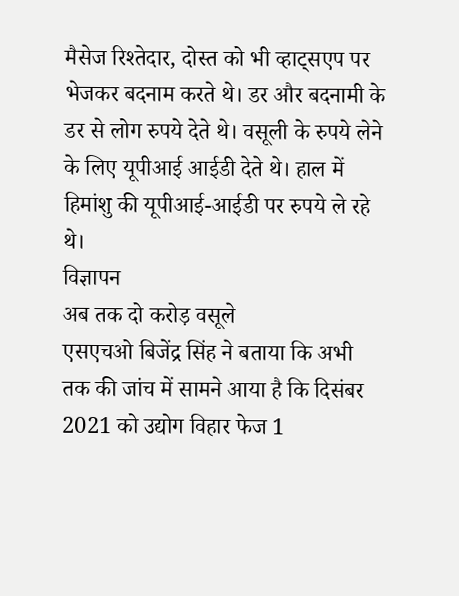मैसेज रिश्तेदार, दोस्त को भी व्हाट्सएप पर भेजकर बदनाम करते थे। डर और बदनामी के डर से लोग रुपये देते थे। वसूली के रुपये लेने के लिए यूपीआई आईडी देते थे। हाल में हिमांशु की यूपीआई-आईडी पर रुपये ले रहे थे।
विज्ञापन
अब तक दो करोड़ वसूले
एसएचओ बिजेंद्र सिंह ने बताया कि अभी तक की जांच में सामने आया है कि दिसंबर 2021 को उद्योग विहार फेज 1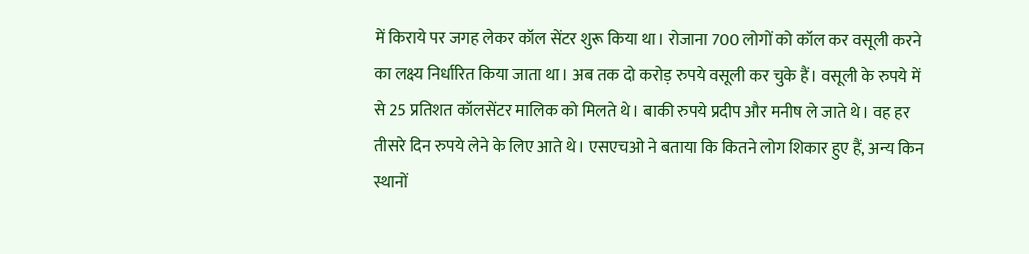में किराये पर जगह लेकर कॉल सेंटर शुरू किया था। रोजाना 700 लोगों को कॉल कर वसूली करने का लक्ष्य निर्धारित किया जाता था। अब तक दो करोड़ रुपये वसूली कर चुके हैं। वसूली के रुपये में से 25 प्रतिशत कॉलसेंटर मालिक को मिलते थे। बाकी रुपये प्रदीप और मनीष ले जाते थे। वह हर तीसरे दिन रुपये लेने के लिए आते थे। एसएचओ ने बताया कि कितने लोग शिकार हुए हैं, अन्य किन स्थानों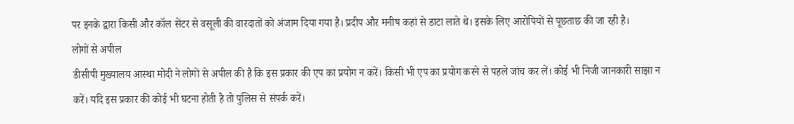पर इनके द्वारा किसी और कॉल सेंटर से वसूली की वारदातों को अंजाम दिया गया है। प्रदीप और मनीष कहां से डाटा लाते थे। इसके लिए आरोपियों से पूछताछ की जा रही है।
लोगों से अपील
डीसीपी मुख्यालय आस्था मोदी ने लोगों से अपील की है कि इस प्रकार की एप का प्रयोग न करें। किसी भी एप का प्रयोग करने से पहले जांच कर लें। कोई भी निजी जानकारी साझा न करें। यदि इस प्रकार की कोई भी घटना होती है तो पुलिस से संपर्क करें।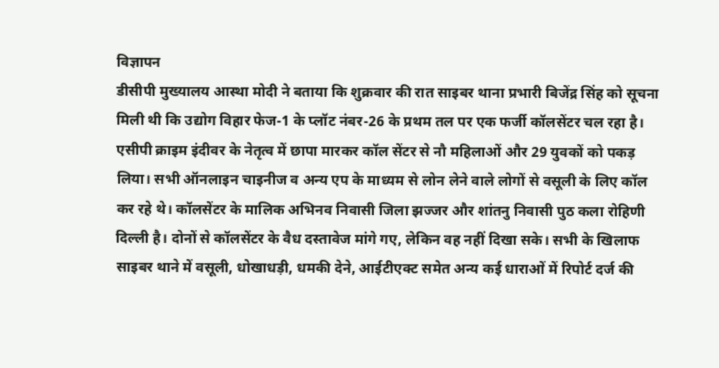विज्ञापन
डीसीपी मुख्यालय आस्था मोदी ने बताया कि शुक्रवार की रात साइबर थाना प्रभारी बिजेंद्र सिंह को सूचना मिली थी कि उद्योग विहार फेज-1 के प्लॉट नंबर-26 के प्रथम तल पर एक फर्जी कॉलसेंटर चल रहा है। एसीपी क्राइम इंदीवर के नेतृत्व में छापा मारकर कॉल सेंटर से नौ महिलाओं और 29 युवकों को पकड़ लिया। सभी ऑनलाइन चाइनीज व अन्य एप के माध्यम से लोन लेने वाले लोगों से वसूली के लिए कॉल कर रहे थे। कॉलसेंटर के मालिक अभिनव निवासी जिला झज्जर और शांतनु निवासी पुठ कला रोहिणी दिल्ली है। दोनों से कॉलसेंटर के वैध दस्तावेज मांगे गए, लेकिन वह नहीं दिखा सके। सभी के खिलाफ साइबर थाने में वसूली, धोखाधड़ी, धमकी देने, आईटीएक्ट समेत अन्य कई धाराओं में रिपोर्ट दर्ज की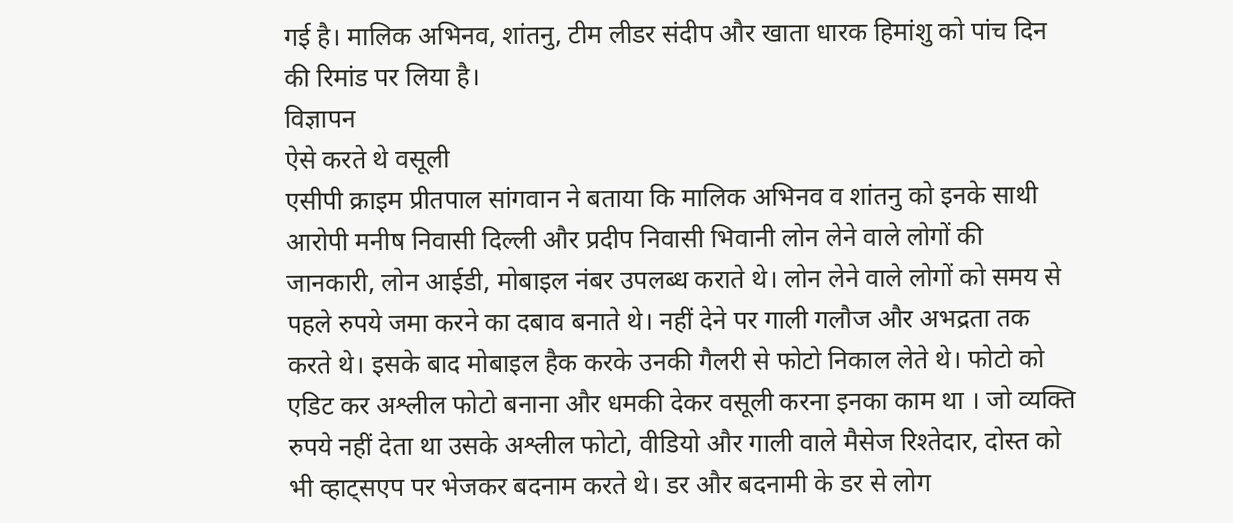गई है। मालिक अभिनव, शांतनु, टीम लीडर संदीप और खाता धारक हिमांशु को पांच दिन की रिमांड पर लिया है।
विज्ञापन
ऐसे करते थे वसूली
एसीपी क्राइम प्रीतपाल सांगवान ने बताया कि मालिक अभिनव व शांतनु को इनके साथी आरोपी मनीष निवासी दिल्ली और प्रदीप निवासी भिवानी लोन लेने वाले लोगों की जानकारी, लोन आईडी, मोबाइल नंबर उपलब्ध कराते थे। लोन लेने वाले लोगों को समय से पहले रुपये जमा करने का दबाव बनाते थे। नहीं देने पर गाली गलौज और अभद्रता तक करते थे। इसके बाद मोबाइल हैक करके उनकी गैलरी से फोटो निकाल लेते थे। फोटो को एडिट कर अश्लील फोटो बनाना और धमकी देकर वसूली करना इनका काम था । जो व्यक्ति रुपये नहीं देता था उसके अश्लील फोटो, वीडियो और गाली वाले मैसेज रिश्तेदार, दोस्त को भी व्हाट्सएप पर भेजकर बदनाम करते थे। डर और बदनामी के डर से लोग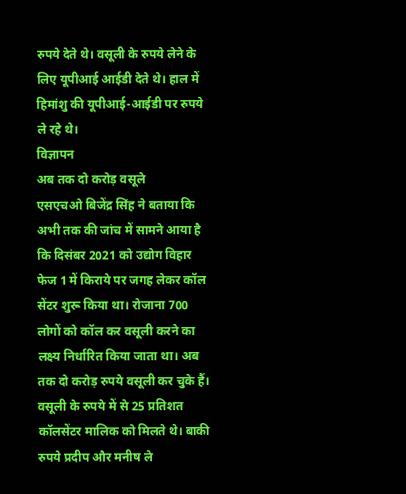रुपये देते थे। वसूली के रुपये लेने के लिए यूपीआई आईडी देते थे। हाल में हिमांशु की यूपीआई-आईडी पर रुपये ले रहे थे।
विज्ञापन
अब तक दो करोड़ वसूले
एसएचओ बिजेंद्र सिंह ने बताया कि अभी तक की जांच में सामने आया है कि दिसंबर 2021 को उद्योग विहार फेज 1 में किराये पर जगह लेकर कॉल सेंटर शुरू किया था। रोजाना 700 लोगों को कॉल कर वसूली करने का लक्ष्य निर्धारित किया जाता था। अब तक दो करोड़ रुपये वसूली कर चुके हैं। वसूली के रुपये में से 25 प्रतिशत कॉलसेंटर मालिक को मिलते थे। बाकी रुपये प्रदीप और मनीष ले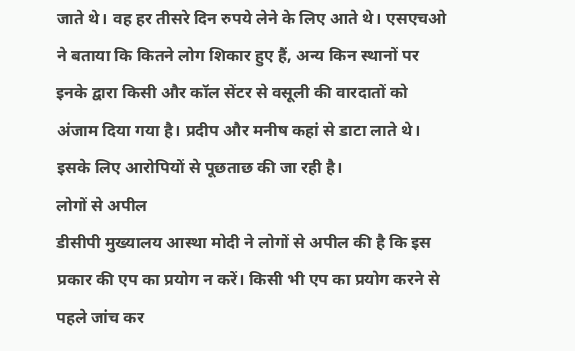जाते थे। वह हर तीसरे दिन रुपये लेने के लिए आते थे। एसएचओ ने बताया कि कितने लोग शिकार हुए हैं, अन्य किन स्थानों पर इनके द्वारा किसी और कॉल सेंटर से वसूली की वारदातों को अंजाम दिया गया है। प्रदीप और मनीष कहां से डाटा लाते थे। इसके लिए आरोपियों से पूछताछ की जा रही है।
लोगों से अपील
डीसीपी मुख्यालय आस्था मोदी ने लोगों से अपील की है कि इस प्रकार की एप का प्रयोग न करें। किसी भी एप का प्रयोग करने से पहले जांच कर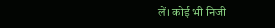लें। कोई भी निजी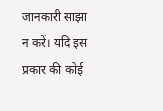जानकारी साझा न करें। यदि इस प्रकार की कोई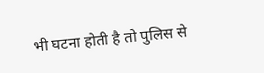भी घटना होती है तो पुलिस से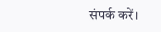संपर्क करें।